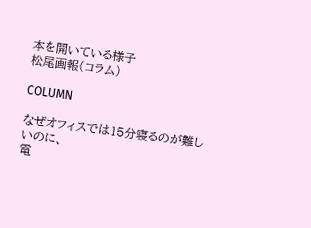本を開いている様子
松尾画報(コラム)

COLUMN

なぜオフィスでは15分寝るのが難しいのに、
電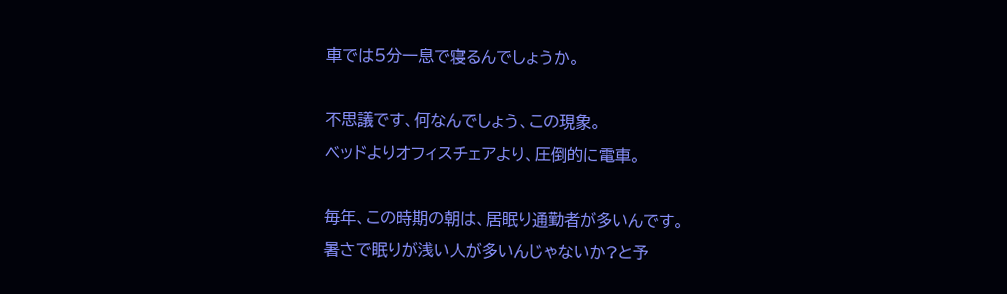車では5分一息で寝るんでしょうか。

不思議です、何なんでしょう、この現象。
ベッドよりオフィスチェアより、圧倒的に電車。

毎年、この時期の朝は、居眠り通勤者が多いんです。
暑さで眠りが浅い人が多いんじゃないか?と予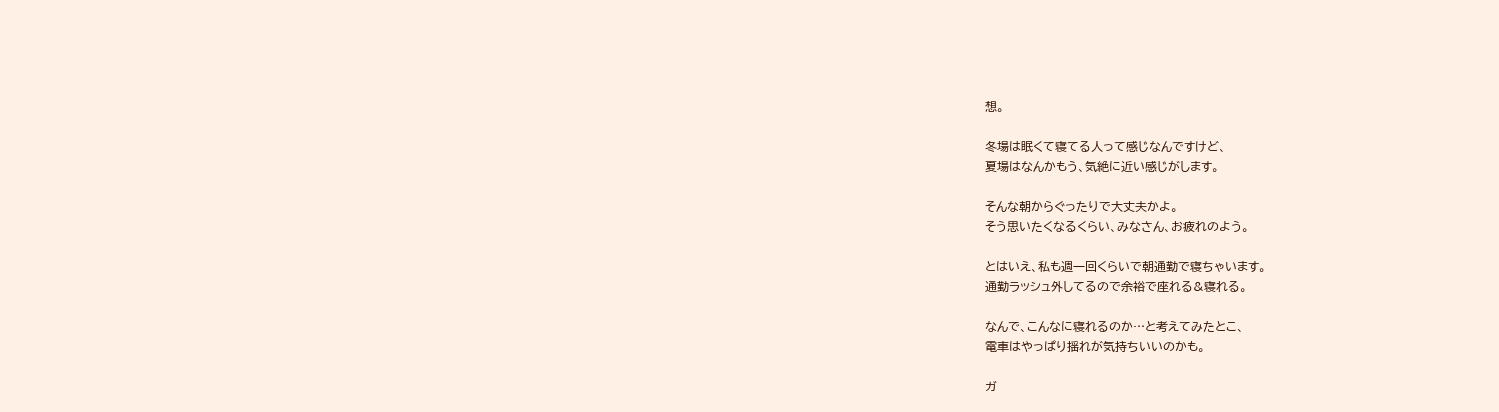想。

冬場は眠くて寝てる人って感じなんですけど、
夏場はなんかもう、気絶に近い感じがします。

そんな朝からぐったりで大丈夫かよ。
そう思いたくなるくらい、みなさん、お疲れのよう。

とはいえ、私も週一回くらいで朝通勤で寝ちゃいます。
通勤ラッシュ外してるので余裕で座れる&寝れる。

なんで、こんなに寝れるのか…と考えてみたとこ、
電車はやっぱり揺れが気持ちいいのかも。

ガ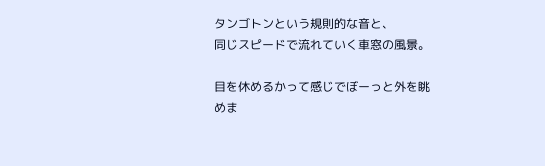タンゴトンという規則的な音と、
同じスピードで流れていく車窓の風景。

目を休めるかって感じでぼーっと外を眺めま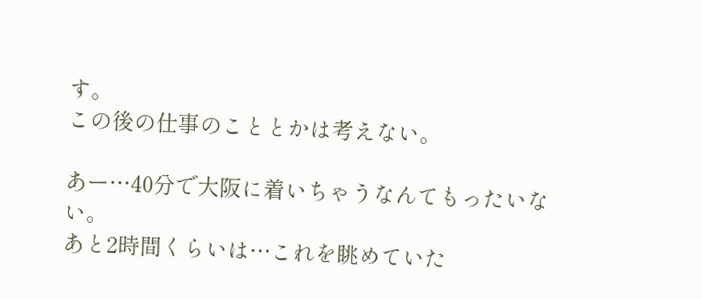す。
この後の仕事のこととかは考えない。

あー…40分で大阪に着いちゃうなんてもったいない。
あと2時間くらいは…これを眺めていた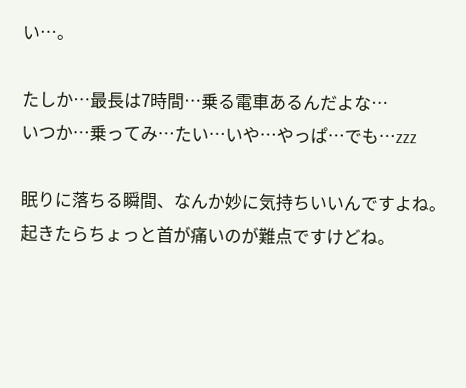い…。

たしか…最長は7時間…乗る電車あるんだよな…
いつか…乗ってみ…たい…いや…やっぱ…でも…zzz

眠りに落ちる瞬間、なんか妙に気持ちいいんですよね。
起きたらちょっと首が痛いのが難点ですけどね。